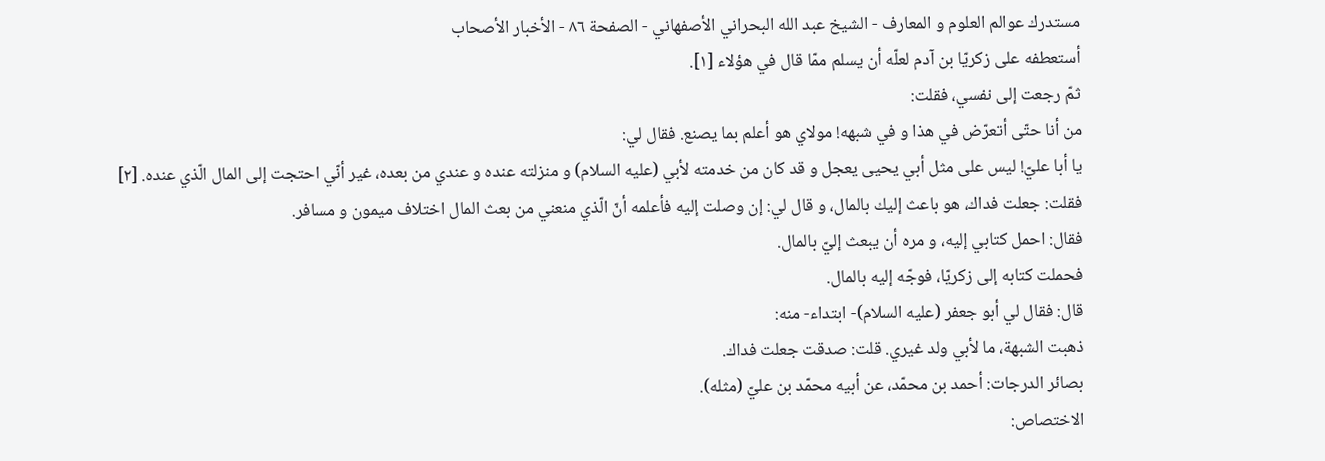مستدرك عوالم العلوم و المعارف - الشيخ عبد الله البحراني الأصفهاني - الصفحة ٨٦ - الأخبار الأصحاب
أستعطفه على زكريّا بن آدم لعلّه أن يسلم ممّا قال في هؤلاء [١].
ثمّ رجعت إلى نفسي، فقلت:
من أنا حتّى أتعرّض في هذا و في شبهه! مولاي هو أعلم بما يصنع. فقال لي:
يا أبا عليّ! ليس على مثل أبي يحيى يعجل و قد كان من خدمته لأبي (عليه السلام) و منزلته عنده و عندي من بعده، غير أنّي احتجت إلى المال الّذي عنده. [٢]
فقلت: جعلت فداك، هو باعث إليك بالمال، و قال لي: إن وصلت إليه فأعلمه أنّ الّذي منعني من بعث المال اختلاف ميمون و مسافر.
فقال: احمل كتابي إليه، و مره أن يبعث إليّ بالمال.
فحملت كتابه إلى زكريّا، فوجّه إليه بالمال.
قال: فقال لي أبو جعفر (عليه السلام)- ابتداء- منه:
ذهبت الشبهة، ما لأبي ولد غيري. قلت: صدقت جعلت فداك.
بصائر الدرجات: أحمد بن محمّد، عن أبيه محمّد بن عليّ (مثله).
الاختصاص: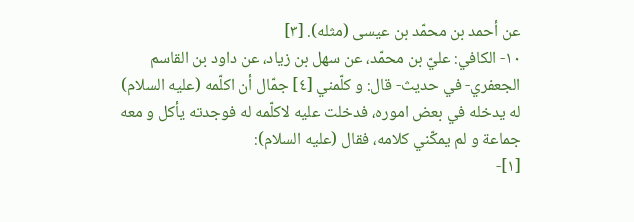عن أحمد بن محمّد بن عيسى (مثله). [٣]
١٠- الكافي: عليّ بن محمّد، عن سهل بن زياد، عن داود بن القاسم الجعفري- في حديث- قال: و كلّمني [٤] جمّال أن اكلّمه (عليه السلام) له يدخله في بعض اموره، فدخلت عليه لاكلّمه له فوجدته يأكل و معه جماعة و لم يمكّني كلامه، فقال (عليه السلام):
[١]-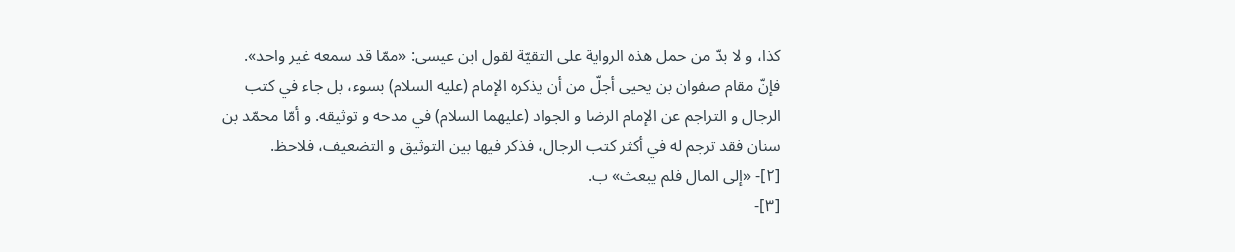كذا، و لا بدّ من حمل هذه الرواية على التقيّة لقول ابن عيسى: «ممّا قد سمعه غير واحد».
فإنّ مقام صفوان بن يحيى أجلّ من أن يذكره الإمام (عليه السلام) بسوء، بل جاء في كتب الرجال و التراجم عن الإمام الرضا و الجواد (عليهما السلام) في مدحه و توثيقه. و أمّا محمّد بن سنان فقد ترجم له في أكثر كتب الرجال، فذكر فيها بين التوثيق و التضعيف، فلاحظ.
[٢]- «إلى المال فلم يبعث» ب.
[٣]-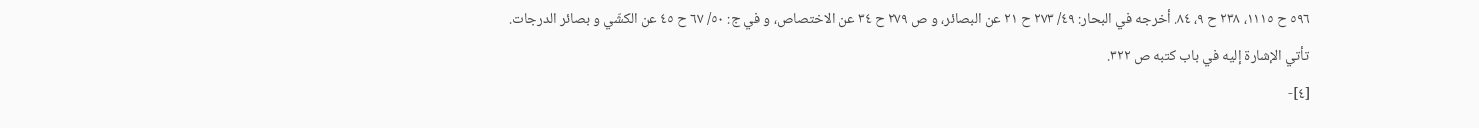٥٩٦ ح ١١١٥، ٢٣٨ ح ٩، ٨٤. أخرجه في البحار: ٤٩/ ٢٧٣ ح ٢١ عن البصائر، و ص ٢٧٩ ح ٣٤ عن الاختصاص، و في ج: ٥٠/ ٦٧ ح ٤٥ عن الكشّي و بصائر الدرجات.
تأتي الإشارة إليه في باب كتبه ص ٣٢٢.
[٤]-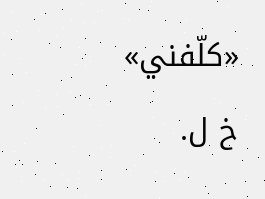«كلّفني» خ ل.